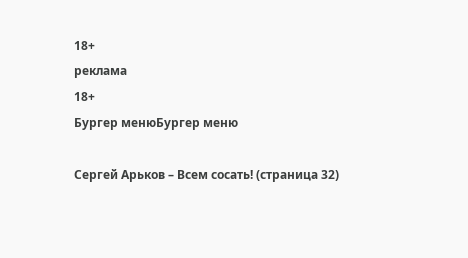18+
реклама
18+
Бургер менюБургер меню

Сергей Арьков – Всем сосать! (страница 32)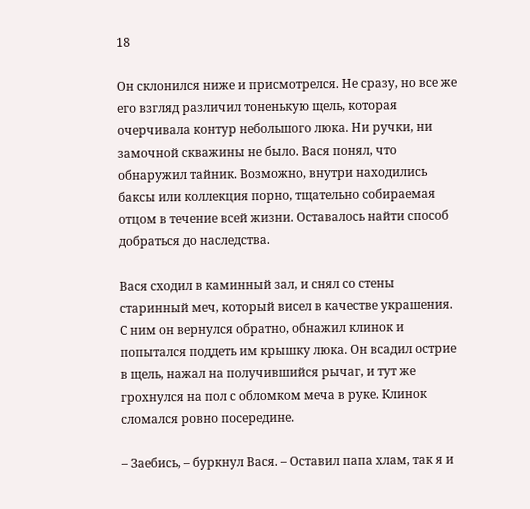18

Он склонился ниже и присмотрелся. Не сразу, но все же его взгляд различил тоненькую щель, которая очерчивала контур небольшого люка. Ни ручки, ни замочной скважины не было. Вася понял, что обнаружил тайник. Возможно, внутри находились баксы или коллекция порно, тщательно собираемая отцом в течение всей жизни. Оставалось найти способ добраться до наследства.

Вася сходил в каминный зал, и снял со стены старинный меч, который висел в качестве украшения. С ним он вернулся обратно, обнажил клинок и попытался поддеть им крышку люка. Он всадил острие в щель, нажал на получившийся рычаг, и тут же грохнулся на пол с обломком меча в руке. Клинок сломался ровно посередине.

– Заебись, – буркнул Вася. – Оставил папа хлам, так я и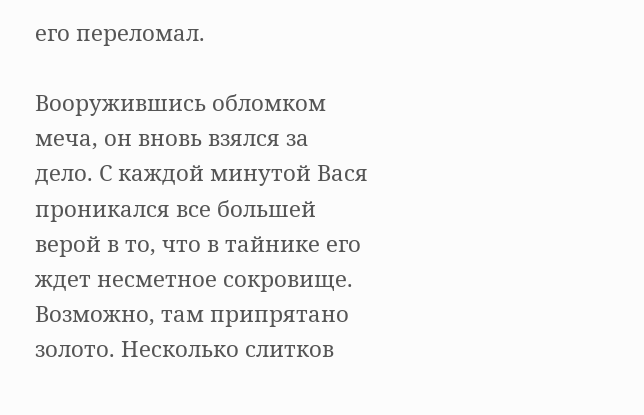его переломал.

Вооружившись обломком меча, он вновь взялся за дело. С каждой минутой Вася проникался все большей верой в то, что в тайнике его ждет несметное сокровище. Возможно, там припрятано золото. Несколько слитков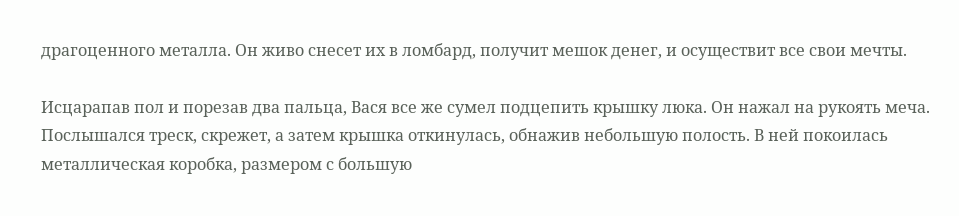драгоценного металла. Он живо снесет их в ломбард, получит мешок денег, и осуществит все свои мечты.

Исцарапав пол и порезав два пальца, Вася все же сумел подцепить крышку люка. Он нажал на рукоять меча. Послышался треск, скрежет, а затем крышка откинулась, обнажив небольшую полость. В ней покоилась металлическая коробка, размером с большую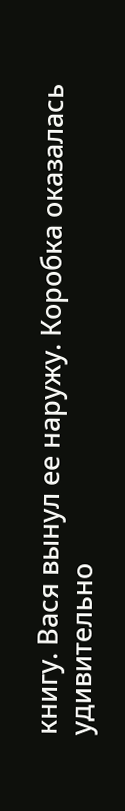книгу. Вася вынул ее наружу. Коробка оказалась удивительно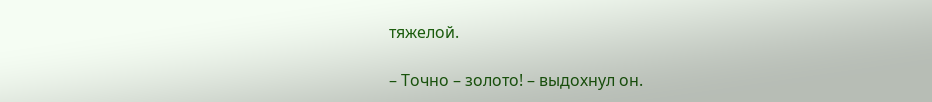тяжелой.

– Точно – золото! – выдохнул он.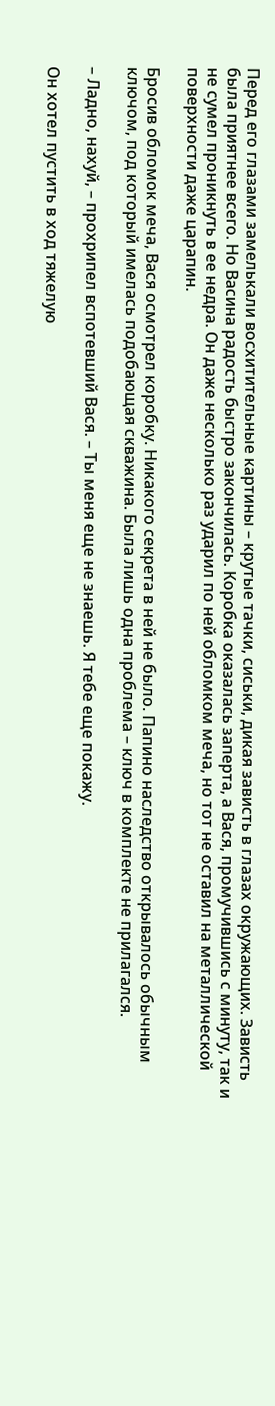Перед его глазами замелькали восхитительные картины – крутые тачки, сиськи, дикая зависть в глазах окружающих. Зависть была приятнее всего. Но Васина радость быстро закончилась. Коробка оказалась заперта, а Вася, промучившись с минуту, так и не сумел проникнуть в ее недра. Он даже несколько раз ударил по ней обломком меча, но тот не оставил на металлической поверхности даже царапин.

Бросив обломок меча, Вася осмотрел коробку. Никакого секрета в ней не было. Папино наследство открывалось обычным ключом, под который имелась подобающая скважина. Была лишь одна проблема – ключ в комплекте не прилагался.

– Ладно, нахуй, – прохрипел вспотевший Вася. – Ты меня еще не знаешь. Я тебе еще покажу.

Он хотел пустить в ход тяжелую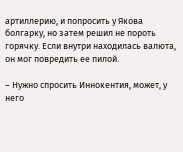артиллерию, и попросить у Якова болгарку, но затем решил не пороть горячку. Если внутри находилась валюта, он мог повредить ее пилой.

– Нужно спросить Иннокентия, может, у него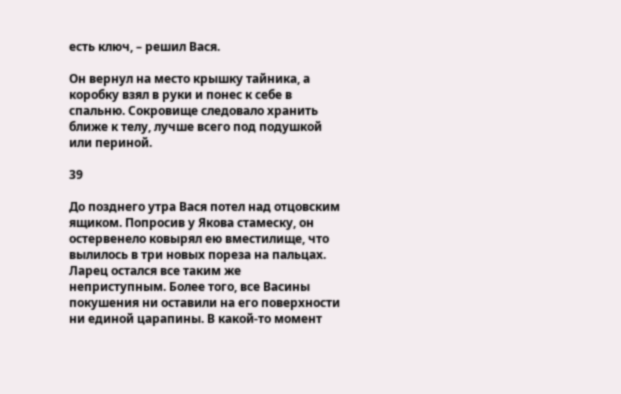есть ключ, – решил Вася.

Он вернул на место крышку тайника, а коробку взял в руки и понес к себе в спальню. Сокровище следовало хранить ближе к телу, лучше всего под подушкой или периной.

39

До позднего утра Вася потел над отцовским ящиком. Попросив у Якова стамеску, он остервенело ковырял ею вместилище, что вылилось в три новых пореза на пальцах. Ларец остался все таким же неприступным. Более того, все Васины покушения ни оставили на его поверхности ни единой царапины. В какой-то момент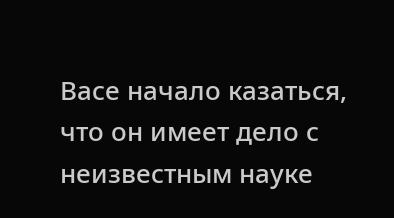Васе начало казаться, что он имеет дело с неизвестным науке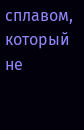сплавом, который не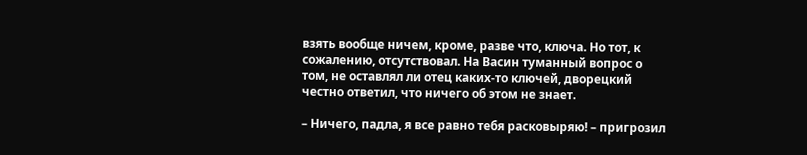взять вообще ничем, кроме, разве что, ключа. Но тот, к сожалению, отсутствовал. На Васин туманный вопрос о том, не оставлял ли отец каких-то ключей, дворецкий честно ответил, что ничего об этом не знает.

– Ничего, падла, я все равно тебя расковыряю! – пригрозил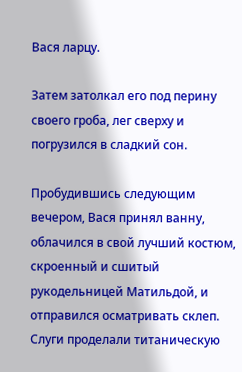Вася ларцу.

Затем затолкал его под перину своего гроба, лег сверху и погрузился в сладкий сон.

Пробудившись следующим вечером, Вася принял ванну, облачился в свой лучший костюм, скроенный и сшитый рукодельницей Матильдой, и отправился осматривать склеп. Слуги проделали титаническую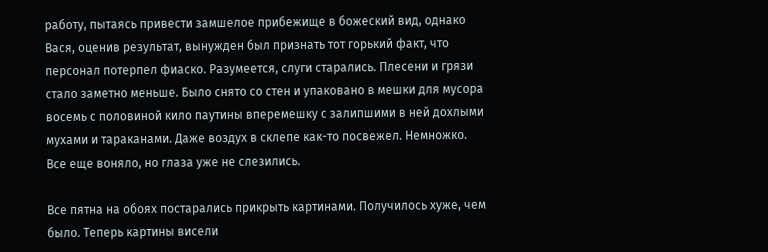работу, пытаясь привести замшелое прибежище в божеский вид, однако Вася, оценив результат, вынужден был признать тот горький факт, что персонал потерпел фиаско. Разумеется, слуги старались. Плесени и грязи стало заметно меньше. Было снято со стен и упаковано в мешки для мусора восемь с половиной кило паутины вперемешку с залипшими в ней дохлыми мухами и тараканами. Даже воздух в склепе как-то посвежел. Немножко. Все еще воняло, но глаза уже не слезились.

Все пятна на обоях постарались прикрыть картинами. Получилось хуже, чем было. Теперь картины висели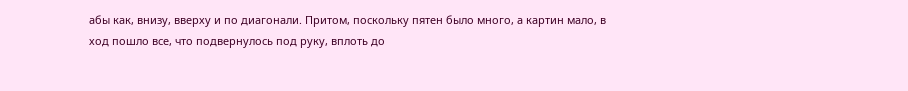абы как, внизу, вверху и по диагонали. Притом, поскольку пятен было много, а картин мало, в ход пошло все, что подвернулось под руку, вплоть до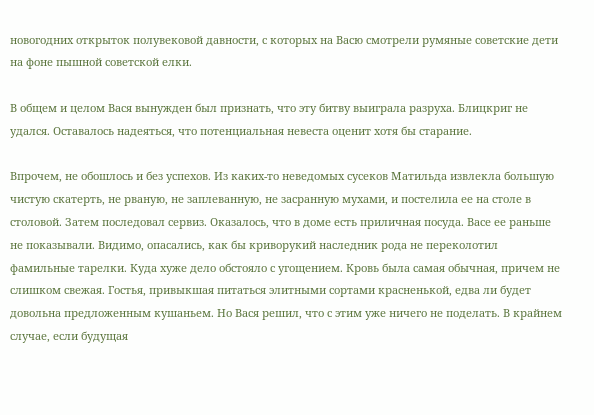новогодних открыток полувековой давности, с которых на Васю смотрели румяные советские дети на фоне пышной советской елки.

В общем и целом Вася вынужден был признать, что эту битву выиграла разруха. Блицкриг не удался. Оставалось надеяться, что потенциальная невеста оценит хотя бы старание.

Впрочем, не обошлось и без успехов. Из каких-то неведомых сусеков Матильда извлекла большую чистую скатерть, не рваную, не заплеванную, не засранную мухами, и постелила ее на столе в столовой. Затем последовал сервиз. Оказалось, что в доме есть приличная посуда. Васе ее раньше не показывали. Видимо, опасались, как бы криворукий наследник рода не переколотил фамильные тарелки. Куда хуже дело обстояло с угощением. Кровь была самая обычная, причем не слишком свежая. Гостья, привыкшая питаться элитными сортами красненькой, едва ли будет довольна предложенным кушаньем. Но Вася решил, что с этим уже ничего не поделать. В крайнем случае, если будущая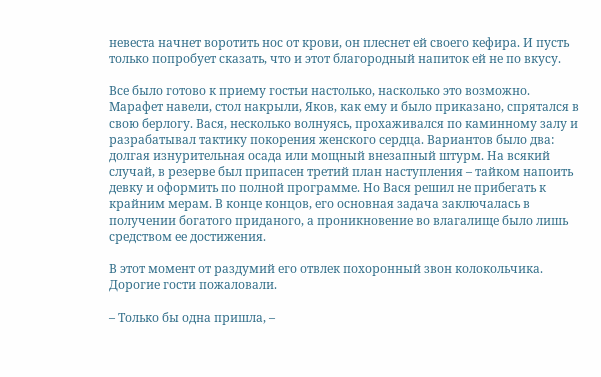невеста начнет воротить нос от крови, он плеснет ей своего кефира. И пусть только попробует сказать, что и этот благородный напиток ей не по вкусу.

Все было готово к приему гостьи настолько, насколько это возможно. Марафет навели, стол накрыли, Яков, как ему и было приказано, спрятался в свою берлогу. Вася, несколько волнуясь, прохаживался по каминному залу и разрабатывал тактику покорения женского сердца. Вариантов было два: долгая изнурительная осада или мощный внезапный штурм. На всякий случай, в резерве был припасен третий план наступления – тайком напоить девку и оформить по полной программе. Но Вася решил не прибегать к крайним мерам. В конце концов, его основная задача заключалась в получении богатого приданого, а проникновение во влагалище было лишь средством ее достижения.

В этот момент от раздумий его отвлек похоронный звон колокольчика. Дорогие гости пожаловали.

– Только бы одна пришла, –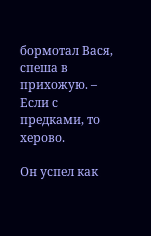бормотал Вася, спеша в прихожую. – Если с предками, то херово.

Он успел как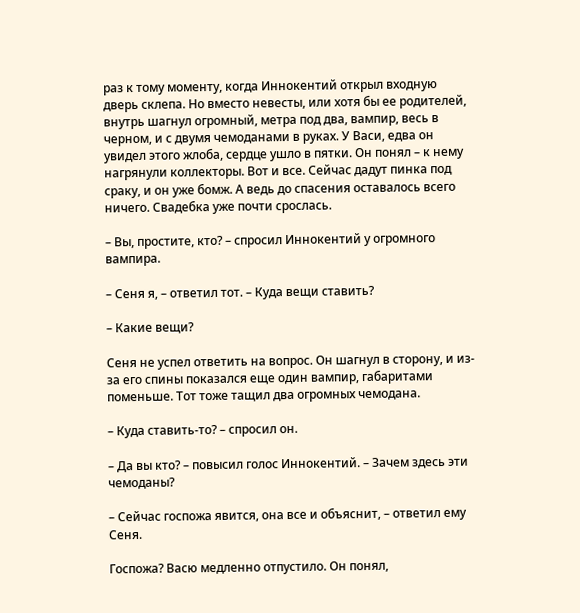раз к тому моменту, когда Иннокентий открыл входную дверь склепа. Но вместо невесты, или хотя бы ее родителей, внутрь шагнул огромный, метра под два, вампир, весь в черном, и с двумя чемоданами в руках. У Васи, едва он увидел этого жлоба, сердце ушло в пятки. Он понял – к нему нагрянули коллекторы. Вот и все. Сейчас дадут пинка под сраку, и он уже бомж. А ведь до спасения оставалось всего ничего. Свадебка уже почти срослась.

– Вы, простите, кто? – спросил Иннокентий у огромного вампира.

– Сеня я, – ответил тот. – Куда вещи ставить?

– Какие вещи?

Сеня не успел ответить на вопрос. Он шагнул в сторону, и из-за его спины показался еще один вампир, габаритами поменьше. Тот тоже тащил два огромных чемодана.

– Куда ставить-то? – спросил он.

– Да вы кто? – повысил голос Иннокентий. – Зачем здесь эти чемоданы?

– Сейчас госпожа явится, она все и объяснит, – ответил ему Сеня.

Госпожа? Васю медленно отпустило. Он понял,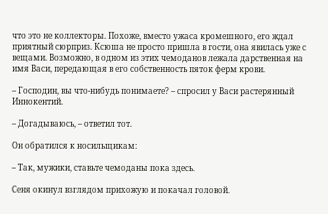что это не коллекторы. Похоже, вместо ужаса кромешного, его ждал приятный сюрприз. Ксюша не просто пришла в гости, она явилась уже с вещами. Возможно, в одном из этих чемоданов лежала дарственная на имя Васи, передающая в его собственность пяток ферм крови.

– Господин, вы что-нибудь понимаете? – спросил у Васи растерянный Иннокентий.

– Догадываюсь, – ответил тот.

Он обратился к носильщикам:

– Так, мужики, ставьте чемоданы пока здесь.

Сеня окинул взглядом прихожую и покачал головой.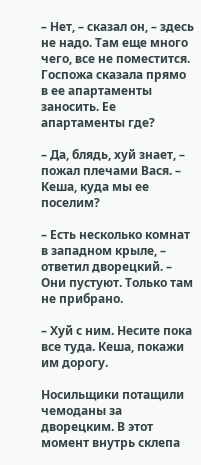– Нет, – сказал он, – здесь не надо. Там еще много чего, все не поместится. Госпожа сказала прямо в ее апартаменты заносить. Ее апартаменты где?

– Да, блядь, хуй знает, – пожал плечами Вася. – Кеша, куда мы ее поселим?

– Есть несколько комнат в западном крыле, – ответил дворецкий. – Они пустуют. Только там не прибрано.

– Хуй с ним. Несите пока все туда. Кеша, покажи им дорогу.

Носильщики потащили чемоданы за дворецким. В этот момент внутрь склепа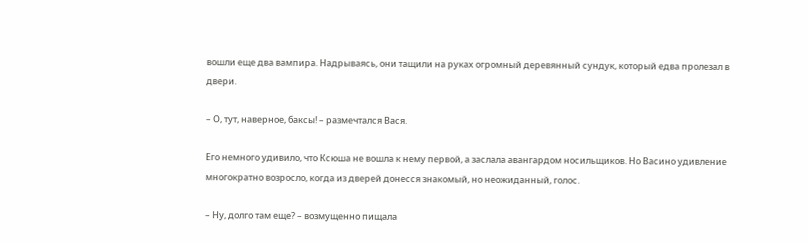вошли еще два вампира. Надрываясь, они тащили на руках огромный деревянный сундук, который едва пролезал в двери.

– О, тут, наверное, баксы! – размечтался Вася.

Его немного удивило, что Ксюша не вошла к нему первой, а заслала авангардом носильщиков. Но Васино удивление многократно возросло, когда из дверей донесся знакомый, но неожиданный, голос.

– Ну, долго там еще? – возмущенно пищала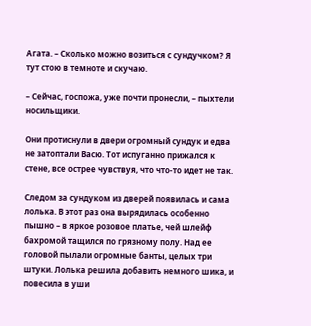Агата. – Сколько можно возиться с сундучком? Я тут стою в темноте и скучаю.

– Сейчас, госпожа, уже почти пронесли, – пыхтели носильщики.

Они протиснули в двери огромный сундук и едва не затоптали Васю. Тот испуганно прижался к стене, все острее чувствуя, что что-то идет не так.

Следом за сундуком из дверей появилась и сама лолька. В этот раз она вырядилась особенно пышно – в яркое розовое платье, чей шлейф бахромой тащился по грязному полу. Над ее головой пылали огромные банты, целых три штуки. Лолька решила добавить немного шика, и повесила в уши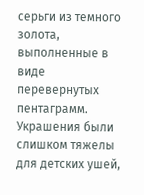серьги из темного золота, выполненные в виде перевернутых пентаграмм. Украшения были слишком тяжелы для детских ушей,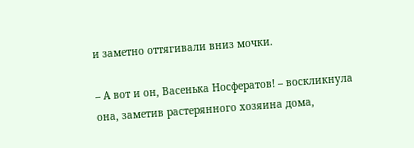и заметно оттягивали вниз мочки.

– А вот и он, Васенька Носфератов! – воскликнула она, заметив растерянного хозяина дома,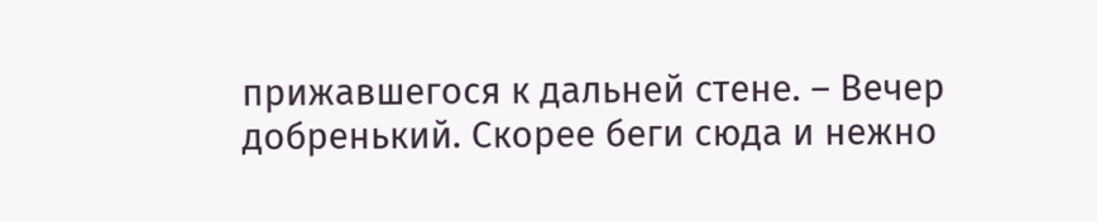прижавшегося к дальней стене. – Вечер добренький. Скорее беги сюда и нежно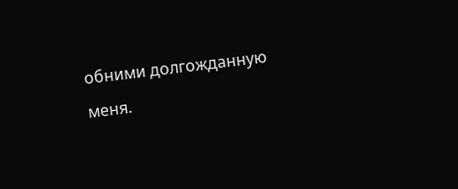обними долгожданную меня.